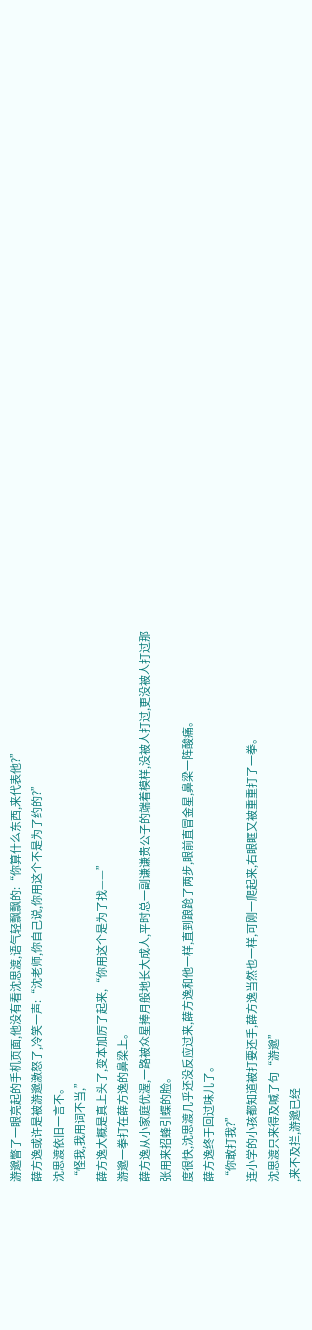游邈瞥了一眼亮起的手机页面,他没有看沈思渡,语气轻飘飘的:“你算什么东西,来代表他?”
薛方逸或许是被游邈激怒了,冷笑一声:“沈老师,你自己说,你用这个不是为了约的?”
沈思渡依旧一言不。
“怪我,我用词不当,”
薛方逸大概是真上头了,变本加厉了起来,“你用这个是为了找——”
游邈一拳打在薛方逸的鼻梁上。
薛方逸从小家庭优渥,一路被众星捧月般地长大成人,平时总一副谦谦贵公子的端着模样,没被人打过,更没被人打过那张用来招蜂引蝶的脸。
度很快,沈思渡几乎还没反应过来,薛方逸和他一样,直到踉跄了两步,眼前直冒金星,鼻梁一阵酸痛。
薛方逸终于回过味儿了。
“你敢打我?”
连小学的小孩都知道被打要还手,薛方逸当然也一样,可刚一爬起来,右眼眶又被重重打了一拳。
沈思渡只来得及喊了句“游邈”
,来不及拦,游邈已经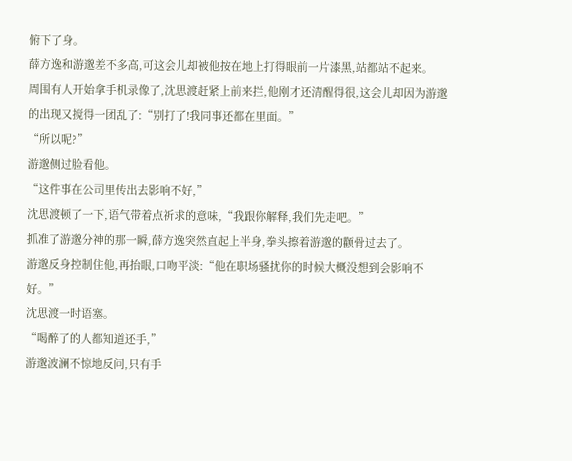俯下了身。
薛方逸和游邈差不多高,可这会儿却被他按在地上打得眼前一片漆黑,站都站不起来。
周围有人开始拿手机录像了,沈思渡赶紧上前来拦,他刚才还清醒得很,这会儿却因为游邈的出现又搅得一团乱了:“别打了!我同事还都在里面。”
“所以呢?”
游邈侧过脸看他。
“这件事在公司里传出去影响不好,”
沈思渡顿了一下,语气带着点祈求的意味,“我跟你解释,我们先走吧。”
抓准了游邈分神的那一瞬,薛方逸突然直起上半身,拳头擦着游邈的颧骨过去了。
游邈反身控制住他,再抬眼,口吻平淡:“他在职场骚扰你的时候大概没想到会影响不好。”
沈思渡一时语塞。
“喝醉了的人都知道还手,”
游邈波澜不惊地反问,只有手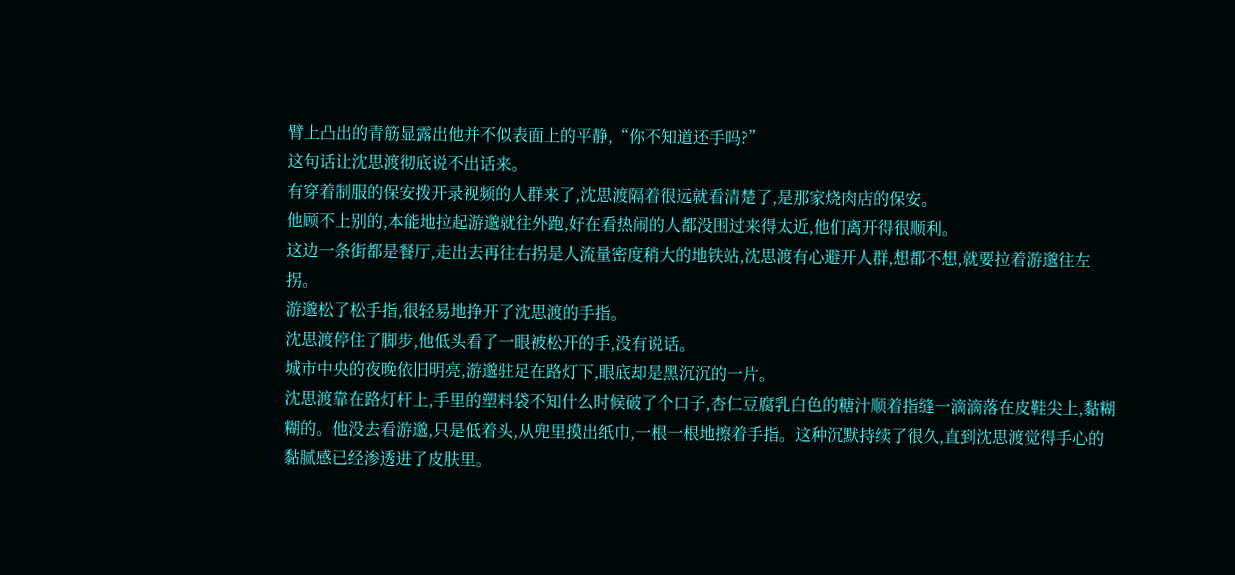臂上凸出的青筋显露出他并不似表面上的平静,“你不知道还手吗?”
这句话让沈思渡彻底说不出话来。
有穿着制服的保安拨开录视频的人群来了,沈思渡隔着很远就看清楚了,是那家烧肉店的保安。
他顾不上别的,本能地拉起游邈就往外跑,好在看热闹的人都没围过来得太近,他们离开得很顺利。
这边一条街都是餐厅,走出去再往右拐是人流量密度稍大的地铁站,沈思渡有心避开人群,想都不想,就要拉着游邈往左拐。
游邈松了松手指,很轻易地挣开了沈思渡的手指。
沈思渡停住了脚步,他低头看了一眼被松开的手,没有说话。
城市中央的夜晚依旧明亮,游邈驻足在路灯下,眼底却是黑沉沉的一片。
沈思渡靠在路灯杆上,手里的塑料袋不知什么时候破了个口子,杏仁豆腐乳白色的糖汁顺着指缝一滴滴落在皮鞋尖上,黏糊糊的。他没去看游邈,只是低着头,从兜里摸出纸巾,一根一根地擦着手指。这种沉默持续了很久,直到沈思渡觉得手心的黏腻感已经渗透进了皮肤里。